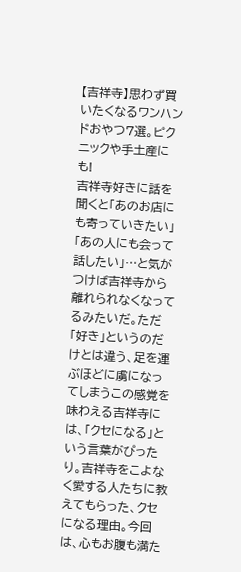【吉祥寺】思わず買いたくなるワンハンドおやつ7選。ピクニックや手土産にも!
吉祥寺好きに話を聞くと「あのお店にも寄っていきたい」「あの人にも会って話したい」…と気がつけば吉祥寺から離れられなくなってるみたいだ。ただ「好き」というのだけとは違う、足を運ぶほどに虜になってしまうこの感覚を味わえる吉祥寺には、「クセになる」という言葉がぴったり。吉祥寺をこよなく愛する人たちに教えてもらった、クセになる理由。今回は、心もお腹も満た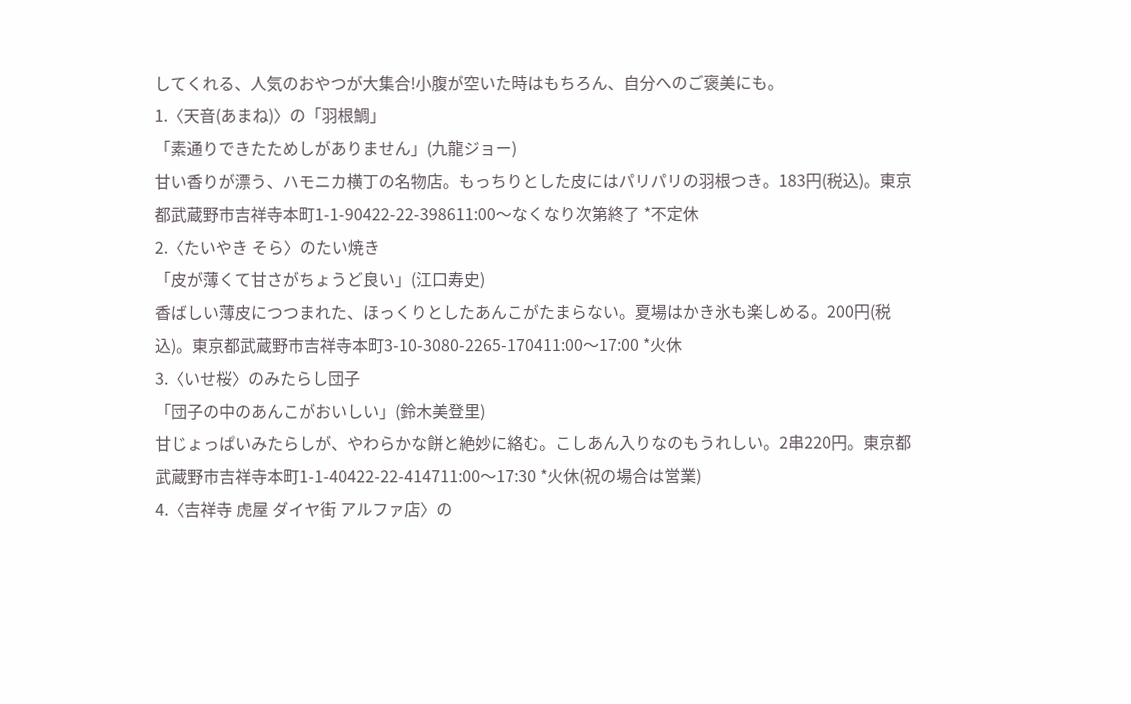してくれる、人気のおやつが大集合!小腹が空いた時はもちろん、自分へのご褒美にも。
1.〈天音(あまね)〉の「羽根鯛」
「素通りできたためしがありません」(九龍ジョー)
甘い香りが漂う、ハモニカ横丁の名物店。もっちりとした皮にはパリパリの羽根つき。183円(税込)。東京都武蔵野市吉祥寺本町1-1-90422-22-398611:00〜なくなり次第終了 *不定休
2.〈たいやき そら〉のたい焼き
「皮が薄くて甘さがちょうど良い」(江口寿史)
香ばしい薄皮につつまれた、ほっくりとしたあんこがたまらない。夏場はかき氷も楽しめる。200円(税込)。東京都武蔵野市吉祥寺本町3-10-3080-2265-170411:00〜17:00 *火休
3.〈いせ桜〉のみたらし団子
「団子の中のあんこがおいしい」(鈴木美登里)
甘じょっぱいみたらしが、やわらかな餅と絶妙に絡む。こしあん入りなのもうれしい。2串220円。東京都武蔵野市吉祥寺本町1-1-40422-22-414711:00〜17:30 *火休(祝の場合は営業)
4.〈吉祥寺 虎屋 ダイヤ街 アルファ店〉の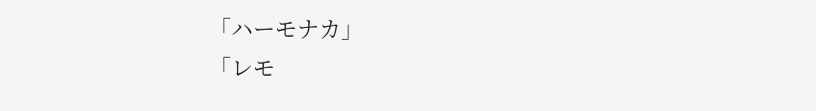「ハーモナカ」
「レモ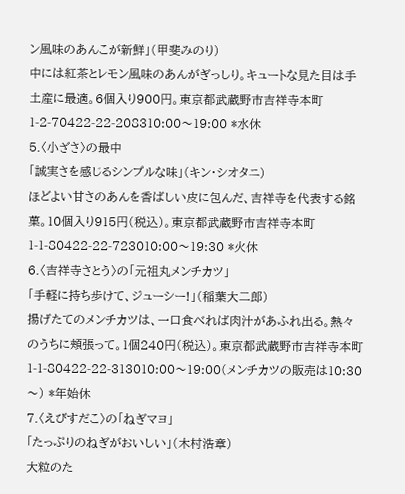ン風味のあんこが新鮮」(甲斐みのり)
中には紅茶とレモン風味のあんがぎっしり。キュートな見た目は手土産に最適。6個入り900円。東京都武蔵野市吉祥寺本町1-2-70422-22-208310:00〜19:00 *水休
5.〈小ざさ〉の最中
「誠実さを感じるシンプルな味」(キン・シオタニ)
ほどよい甘さのあんを香ばしい皮に包んだ、吉祥寺を代表する銘菓。10個入り915円(税込)。東京都武蔵野市吉祥寺本町1-1-80422-22-723010:00〜19:30 *火休
6.〈吉祥寺さとう〉の「元祖丸メンチカツ」
「手軽に持ち歩けて、ジューシー!」(稲葉大二郎)
揚げたてのメンチカツは、一口食べれば肉汁があふれ出る。熱々のうちに頬張って。1個240円(税込)。東京都武蔵野市吉祥寺本町1-1-80422-22-313010:00〜19:00(メンチカツの販売は10:30〜) *年始休
7.〈えびすだこ〉の「ねぎマヨ」
「たっぷりのねぎがおいしい」(木村浩章)
大粒のた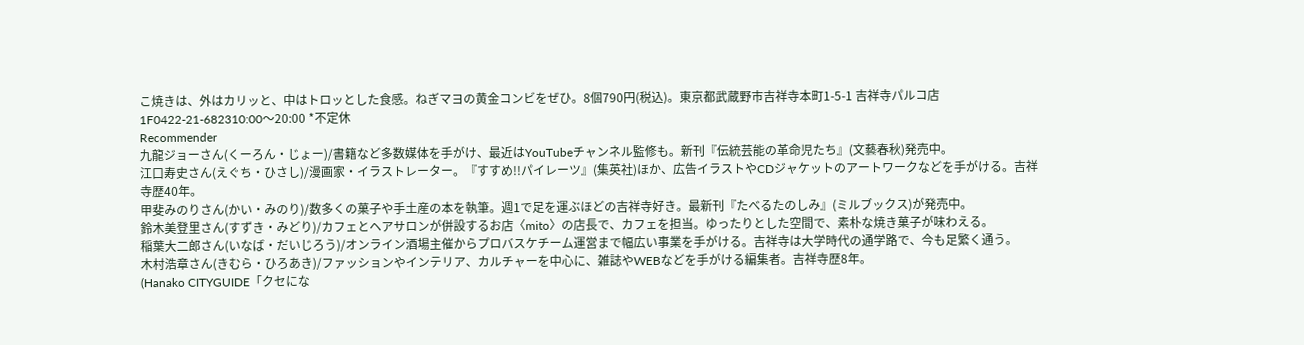こ焼きは、外はカリッと、中はトロッとした食感。ねぎマヨの黄金コンビをぜひ。8個790円(税込)。東京都武蔵野市吉祥寺本町1-5-1 吉祥寺パルコ店1F0422-21-682310:00〜20:00 *不定休
Recommender
九龍ジョーさん(くーろん・じょー)/書籍など多数媒体を手がけ、最近はYouTubeチャンネル監修も。新刊『伝統芸能の革命児たち』(文藝春秋)発売中。
江口寿史さん(えぐち・ひさし)/漫画家・イラストレーター。『すすめ!!パイレーツ』(集英社)ほか、広告イラストやCDジャケットのアートワークなどを手がける。吉祥寺歴40年。
甲斐みのりさん(かい・みのり)/数多くの菓子や手土産の本を執筆。週1で足を運ぶほどの吉祥寺好き。最新刊『たべるたのしみ』(ミルブックス)が発売中。
鈴木美登里さん(すずき・みどり)/カフェとヘアサロンが併設するお店〈mito〉の店長で、カフェを担当。ゆったりとした空間で、素朴な焼き菓子が味わえる。
稲葉大二郎さん(いなば・だいじろう)/オンライン酒場主催からプロバスケチーム運営まで幅広い事業を手がける。吉祥寺は大学時代の通学路で、今も足繁く通う。
木村浩章さん(きむら・ひろあき)/ファッションやインテリア、カルチャーを中心に、雑誌やWEBなどを手がける編集者。吉祥寺歴8年。
(Hanako CITYGUIDE「クセにな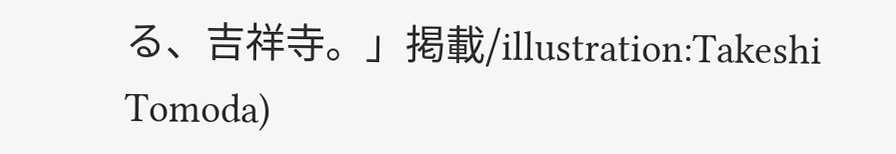る、吉祥寺。」掲載/illustration:Takeshi Tomoda)